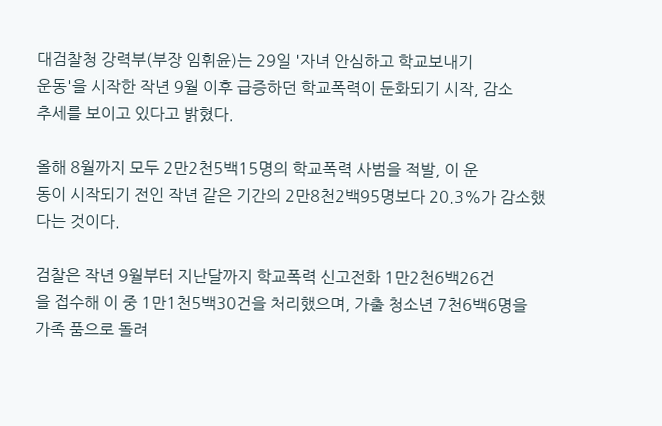대검찰청 강력부(부장 임휘윤)는 29일 '자녀 안심하고 학교보내기
운동'을 시작한 작년 9월 이후 급증하던 학교폭력이 둔화되기 시작, 감소
추세를 보이고 있다고 밝혔다.

올해 8월까지 모두 2만2천5백15명의 학교폭력 사범을 적발, 이 운
동이 시작되기 전인 작년 같은 기간의 2만8천2백95명보다 20.3%가 감소했
다는 것이다.

검찰은 작년 9월부터 지난달까지 학교폭력 신고전화 1만2천6백26건
을 접수해 이 중 1만1천5백30건을 처리했으며, 가출 청소년 7천6백6명을
가족 품으로 돌려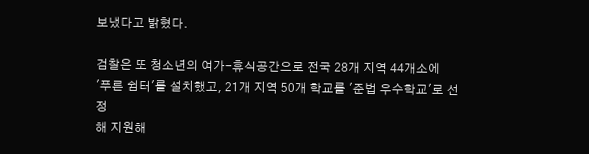보냈다고 밝혔다.

검찰은 또 청소년의 여가-휴식공간으로 전국 28개 지역 44개소에
'푸른 쉼터'를 설치했고, 21개 지역 50개 학교를 '준법 우수학교'로 선정
해 지원해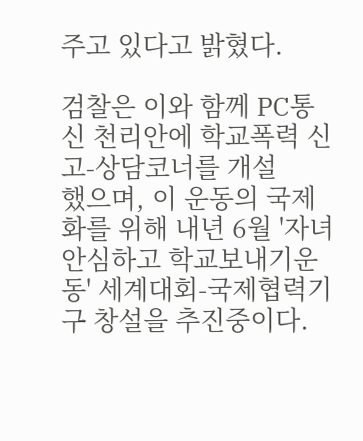주고 있다고 밝혔다.

검찰은 이와 함께 PC통신 천리안에 학교폭력 신고-상담코너를 개설
했으며, 이 운동의 국제화를 위해 내년 6월 '자녀안심하고 학교보내기운
동' 세계대회-국제협력기구 창설을 추진중이다.